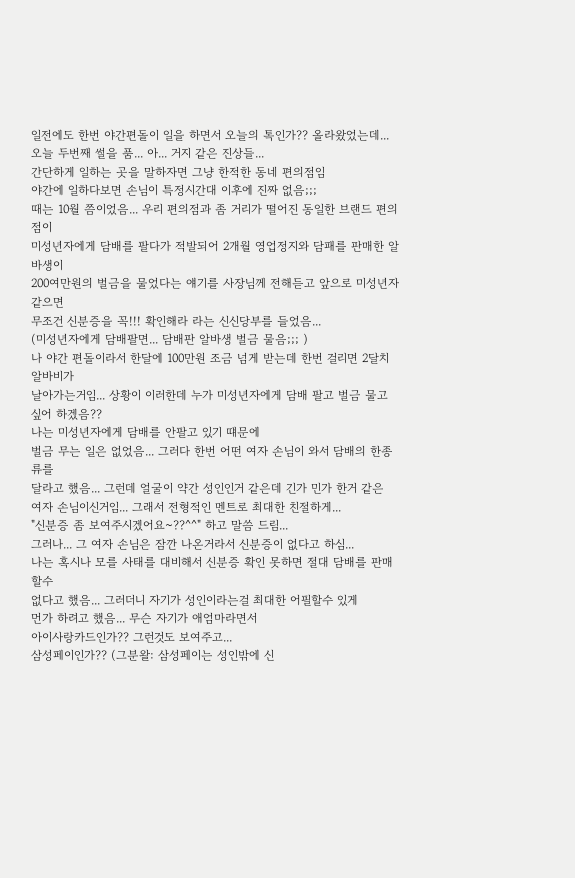일전에도 한번 야간편돌이 일을 하면서 오늘의 톡인가?? 올라왔었는데...
오늘 두번째 썰을 품... 아... 거지 같은 진상들...
간단하게 일하는 곳을 말하자면 그냥 한적한 동네 편의점임
야간에 일하다보면 손님이 특정시간대 이후에 진짜 없음;;;
때는 10월 쯤이었음... 우리 편의점과 좀 거리가 떨어진 동일한 브랜드 편의점이
미성년자에게 담배를 팔다가 적발되어 2개월 영업정지와 담패를 판매한 알바생이
200여만원의 벌금을 물었다는 얘기를 사장님께 전해듣고 앞으로 미성년자 같으면
무조건 신분증을 꼭!!! 확인해라 라는 신신당부를 들었음...
(미성년자에게 담배팔면... 담배판 알바생 벌금 물음;;; )
나 야간 편돌이라서 한달에 100만원 조금 넘게 받는데 한번 걸리면 2달치 알바비가
날아가는거임... 상황이 이러한데 누가 미성년자에게 담배 팔고 벌금 물고 싶어 하겠음??
나는 미성년자에게 담배를 안팔고 있기 떄문에
벌금 무는 일은 없었음... 그러다 한번 어떤 여자 손님이 와서 담배의 한종류를
달라고 했음... 그런데 얼굴이 약간 성인인거 같은데 긴가 민가 한거 같은
여자 손님이신거임... 그래서 전형적인 멘트로 최대한 친절하게...
"신분증 좀 보여주시겠어요~??^^" 하고 말씀 드림...
그러나... 그 여자 손님은 잠깐 나온거라서 신분증이 없다고 하심...
나는 혹시나 모를 사태를 대비해서 신분증 확인 못하면 절대 담배를 판매할수
없다고 했음... 그러더니 자기가 성인이라는걸 최대한 어필할수 있게
먼가 하려고 했음... 무슨 자기가 애엄마라면서
아이사랑카드인가?? 그런것도 보여주고...
삼성페이인가?? (그분왈: 삼성페이는 성인밖에 신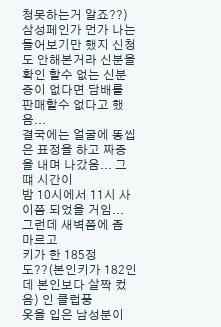청못하는거 알죠??)
삼성페인가 먼가 나는 들어보기만 했지 신청도 안해본거라 신분을
확인 할수 없는 신분증이 없다면 담배를 판매할수 없다고 했음...
결국에는 얼굴에 똥씹은 표정을 하고 짜증을 내며 나갔음... 그떄 시간이
밤 10시에서 11시 사이쯤 되었을 거임... 그런데 새벽쯤에 좀 마르고
키가 한 185정도??(본인키가 182인데 본인보다 살짝 컸음) 인 클럽풍
옷을 입은 남성분이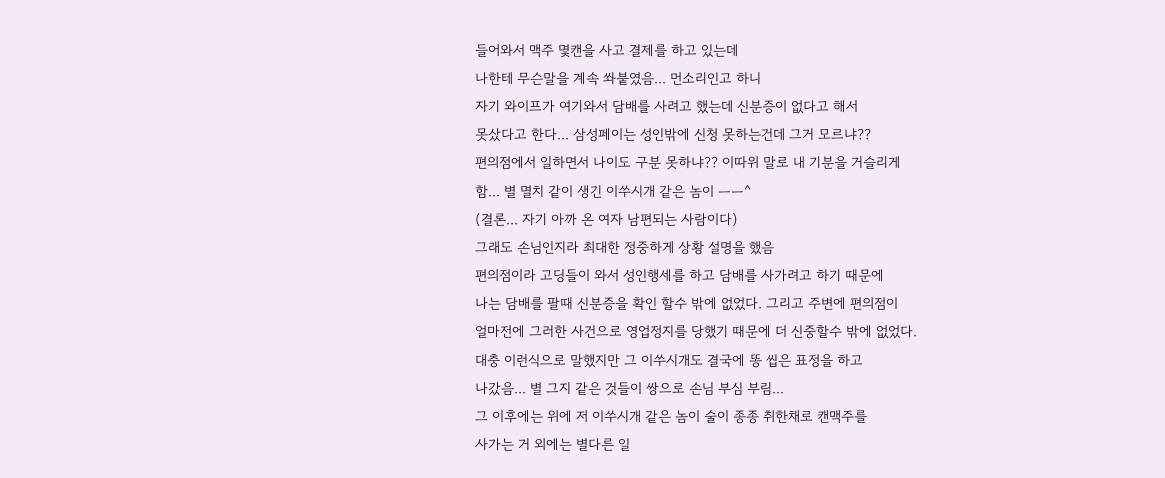들어와서 맥주 몇캔을 사고 결제를 하고 있는데
나한테 무슨말을 계속 쏴붙였음... 먼소리인고 하니
자기 와이프가 여기와서 담배를 사려고 했는데 신분증이 없다고 해서
못샀다고 한다... 삼성페이는 성인밖에 신청 못하는건데 그거 모르냐??
편의점에서 일하면서 나이도 구분 못하냐?? 이따위 말로 내 기분을 거슬리게
함... 별 멸치 같이 생긴 이쑤시개 같은 놈이 ㅡㅡ^
(결론... 자기 아까 온 여자 남편되는 사람이다)
그래도 손님인지라 최대한 정중하게 상황 설명을 했음
편의점이라 고딩들이 와서 성인행세를 하고 담배를 사가려고 하기 때문에
나는 담배를 팔때 신분증을 확인 할수 밖에 없었다. 그리고 주변에 편의점이
얼마전에 그러한 사건으로 영업정지를 당했기 때문에 더 신중할수 밖에 없었다.
대충 이런식으로 말했지만 그 이쑤시개도 결국에 똥 씹은 표정을 하고
나갔음... 별 그지 같은 것들이 쌍으로 손님 부심 부림...
그 이후에는 위에 저 이쑤시개 같은 놈이 술이 종종 취한채로 캔맥주를
사가는 거 외에는 별다른 일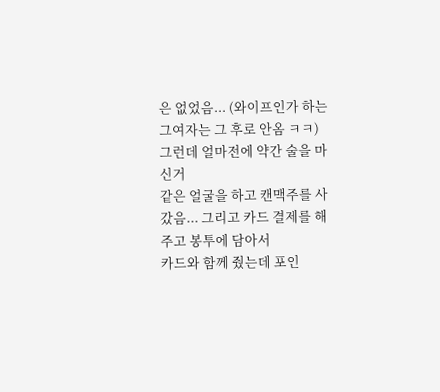은 없었음... (와이프인가 하는 그여자는 그 후로 안옴 ㅋㅋ)
그런데 얼마전에 약간 술을 마신거
같은 얼굴을 하고 캔맥주를 사갔음... 그리고 카드 결제를 해주고 봉투에 담아서
카드와 함께 줬는데 포인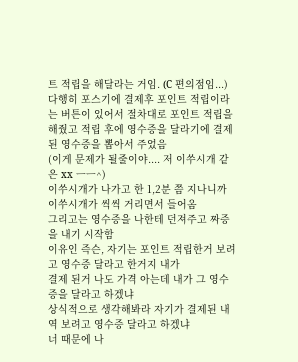트 적립을 해달라는 거임. (C 편의점임...)
다행히 포스기에 결제후 포인트 적립이라는 버튼이 있어서 절차대로 포인트 적립을
해줬고 적립 후에 영수증을 달라기에 결제된 영수증을 뽑아서 주었음
(이게 문제가 될줄이야.... 저 이쑤시개 같은 xx ㅡㅡ^)
이쑤시개가 나가고 한 1,2분 쯤 지나니까 이쑤시개가 씩씩 거리면서 들어옴
그리고는 영수증을 나한테 던져주고 짜증을 내기 시작함
이유인 즉슨, 자기는 포인트 적립한거 보려고 영수증 달라고 한거지 내가
결제 된거 나도 가격 아는데 내가 그 영수증을 달라고 하겠냐
상식적으로 생각해봐라 자기가 결제된 내역 보려고 영수증 달라고 하겠냐
너 때문에 나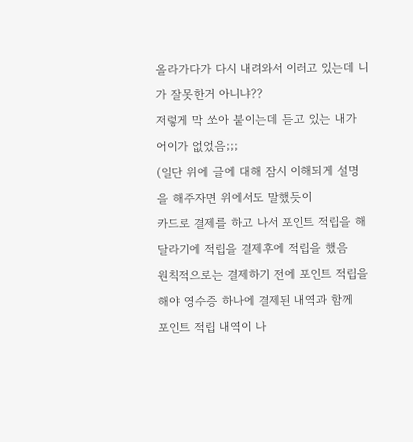올라가다가 다시 내려와서 이러고 있는데 니가 잘못한거 아니냐??
저렇게 막 쏘아 붙이는데 듣고 있는 내가 어이가 없었음;;;
(일단 위에 글에 대해 잠시 이해되게 설명을 해주자면 위에서도 말했듯이
카드로 결제를 하고 나서 포인트 적립을 해달라기에 적립을 결제후에 적립을 했음
원칙적으로는 결제하기 전에 포인트 적립을 해야 영수증 하나에 결제된 내역과 함께
포인트 적립 내역이 나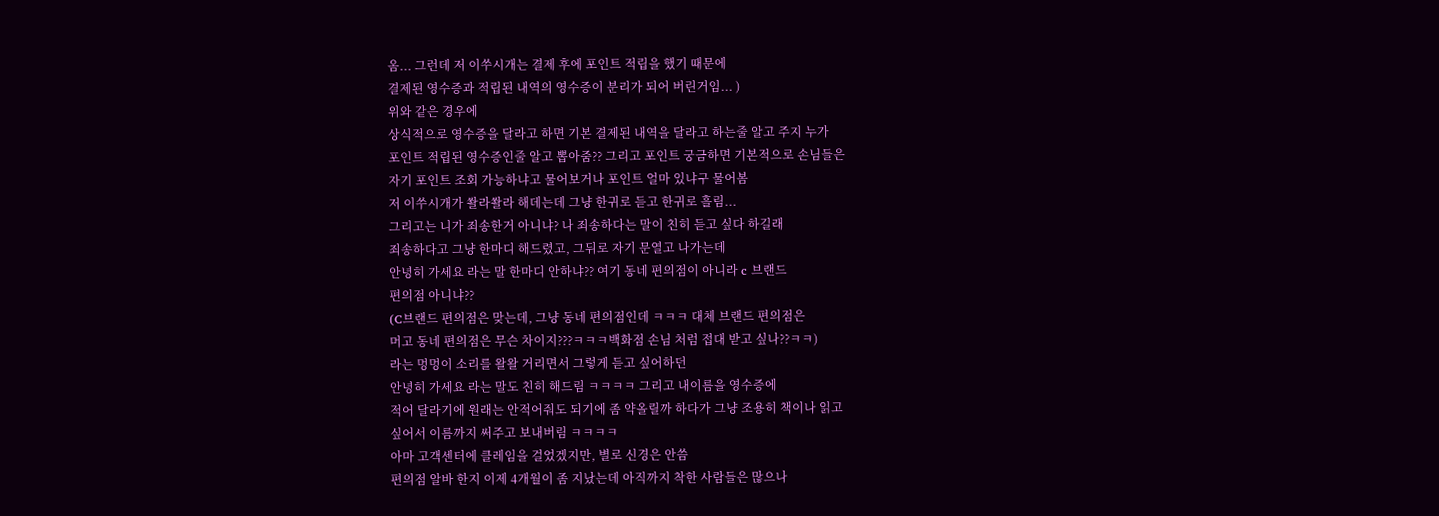옴... 그런데 저 이쑤시개는 결제 후에 포인트 적립을 했기 때문에
결제된 영수증과 적립된 내역의 영수증이 분리가 되어 버린거임... )
위와 같은 경우에
상식적으로 영수증을 달라고 하면 기본 결제된 내역을 달라고 하는줄 알고 주지 누가
포인트 적립된 영수증인줄 알고 뽑아줌?? 그리고 포인트 궁금하면 기본적으로 손님들은
자기 포인트 조회 가능하냐고 물어보거나 포인트 얼마 있냐구 물어봄
저 이쑤시개가 쏼라쏼라 해데는데 그냥 한귀로 듣고 한귀로 흘림...
그리고는 니가 죄송한거 아니냐? 나 죄송하다는 말이 친히 듣고 싶다 하길래
죄송하다고 그냥 한마디 해드렸고, 그뒤로 자기 문열고 나가는데
안녕히 가세요 라는 말 한마디 안하냐?? 여기 동네 편의점이 아니라 c 브랜드
편의점 아니냐??
(C브랜드 편의점은 맞는데, 그냥 동네 편의점인데 ㅋㅋㅋ 대체 브랜드 편의점은
머고 동네 편의점은 무슨 차이지???ㅋㅋㅋ백화점 손님 처럼 접대 받고 싶나??ㅋㅋ)
라는 멍멍이 소리를 왈왈 거리면서 그렇게 듣고 싶어하던
안녕히 가세요 라는 말도 친히 해드림 ㅋㅋㅋㅋ 그리고 내이름을 영수증에
적어 달라기에 원래는 안적어줘도 되기에 좀 약올릴까 하다가 그냥 조용히 책이나 읽고
싶어서 이름까지 써주고 보내버림 ㅋㅋㅋㅋ
아마 고객센터에 클레임을 걸었겠지만, 별로 신경은 안씀
편의점 알바 한지 이제 4개월이 좀 지났는데 아직까지 착한 사람들은 많으나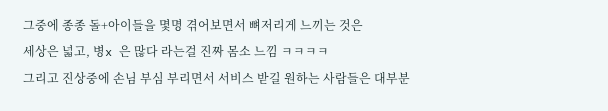그중에 종종 돌+아이들을 몇명 겪어보면서 뼈저리게 느끼는 것은
세상은 넓고, 병x 은 많다 라는걸 진짜 몸소 느낌 ㅋㅋㅋㅋ
그리고 진상중에 손님 부심 부리면서 서비스 받길 원하는 사람들은 대부분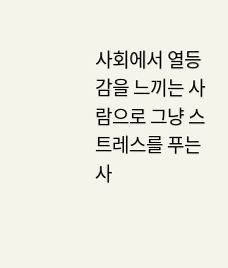사회에서 열등감을 느끼는 사람으로 그냥 스트레스를 푸는 사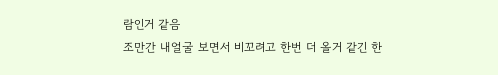람인거 같음
조만간 내얼굴 보면서 비꼬려고 한번 더 올거 같긴 한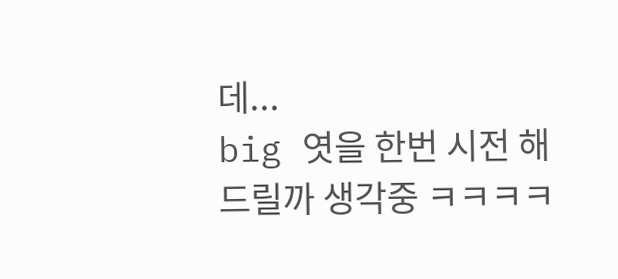데...
big 엿을 한번 시전 해드릴까 생각중 ㅋㅋㅋㅋ